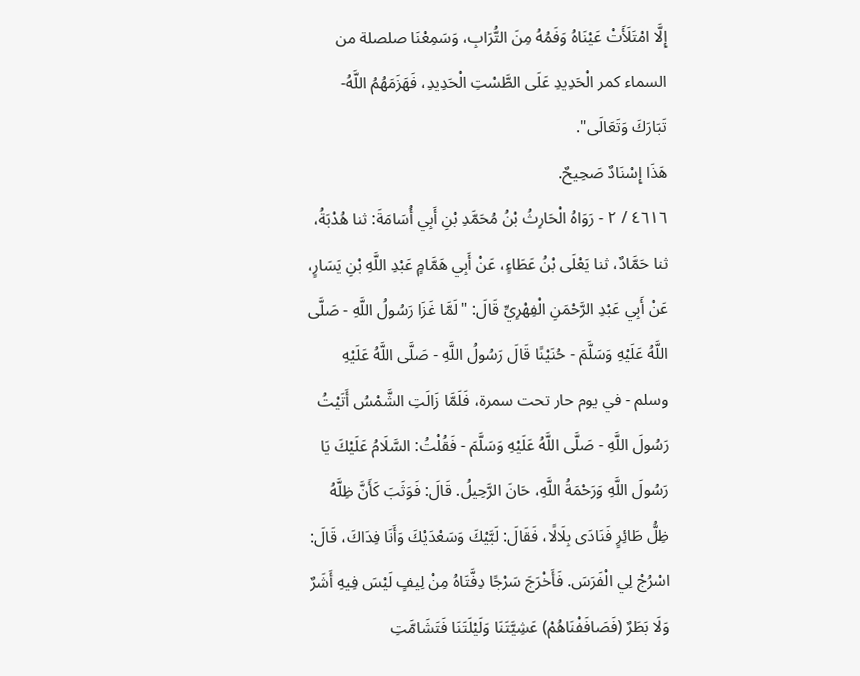إِلَّا امْتَلَأَتْ عَيْنَاهُ وَفَمُهُ مِنَ التُّرَابِ، وَسَمِعْنَا صلصلة من السماء كمر الْحَدِيدِ عَلَى الطَّسْتِ الْحَدِيدِ، فَهَزَمَهُمُ اللَّهُ- تَبَارَكَ وَتَعَالَى".
هَذَا إِسْنَادٌ صَحِيحٌ.
٤٦١٦ / ٢ - رَوَاهُ الْحَارِثُ بْنُ مُحَمَّدِ بْنِ أَبِي أُسَامَةَ: ثنا هُدْبَةُ، ثنا حَمَّادٌ، ثنا يَعْلَى بْنُ عَطَاءٍ، عَنْ أَبِي هَمَّامٍ عَبْدِ اللَّهِ بْنِ يَسَارٍ، عَنْ أَبِي عَبْدِ الرَّحْمَنِ الْفِهْرِيِّ قَالَ: "لَمَّا غَزَا رَسُولُ اللَّهِ - صَلَّى اللَّهُ عَلَيْهِ وَسَلَّمَ - حُنَيْنًا قَالَ رَسُولُ اللَّهِ - صَلَّى اللَّهُ عَلَيْهِ وسلم - في يوم حار تحت سمرة، فَلَمَّا زَالَتِ الشَّمْسُ أَتَيْتُ رَسُولَ اللَّهِ - صَلَّى اللَّهُ عَلَيْهِ وَسَلَّمَ - فَقُلْتُ: السَّلَامُ عَلَيْكَ يَا رَسُولَ اللَّهِ وَرَحْمَةُ اللَّهِ، حَانَ الرَّحِيلُ. قَالَ: فَوَثَبَ كَأَنَّ ظِلَّهُ ظِلُّ طَائِرٍ فَنَادَى بِلَالًا، فَقَالَ: لَبَّيْكَ وَسَعْدَيْكَ وَأَنَا فِدَاكَ، قَالَ: اسْرُجْ لِي الْفَرَسَ. فَأَخْرَجَ سَرْجًا دِفَّتَاهُ مِنْ لِيفٍ لَيْسَ فِيهِ أَشَرٌ وَلَا بَطَرٌ (فَصَافَفْنَاهُمْ) عَشِيَّتَنَا وَلَيْلَتَنَا فَتَشَامَّتِ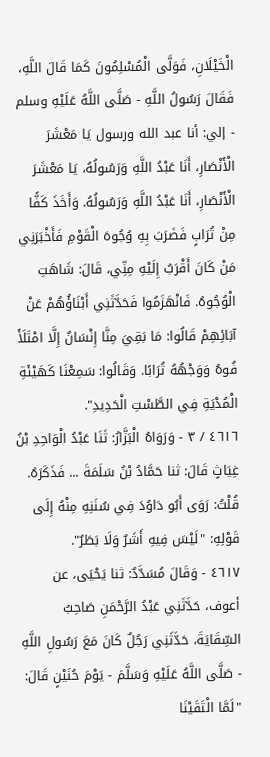الْخَيْلَانِ، فَوَلَّى الْمُسْلِمُونَ كَمَا قَالَ اللَّهِ، فَقَالَ رَسُولُ اللَّهِ - صَلَّى اللَّهُ عَلَيْهِ وسلم - إلي: أنا عبد الله ورسول يَا مَعْشَرَ الْأَنْصَارِ، أَنَا عَبْدُ اللَّهِ وَرَسُولُهُ، يَا مَعْشَرَ الْأَنْصَارِ، أَنَا عَبْدُ اللَّهِ وَرَسُولُهُ. وَأَخَذَ كَفًّا مِنْ تُرَابٍ فَضَرَبَ بِهِ وُجُوهَ الْقَوْمِ فَأَخْبَرَنِي مَنْ كَانَ أَقْرَبُ إِلَيْهِ مِنِّي، قَالَ: شَاهَتِ الْوُجُوهُ. فَانْهَزَمُوا فَحَدَّثَنِي أَبْنَاؤُهُمْ عَنْ آبَائِهِمْ قَالُوا: مَا بَقِيَ مِنَّا إِنْسَانٌ إِلَّا امْتَلَأَ فُوهُ وَوَجْهُهُ تُرَابًا. وَقَالُوا: سَمِعْنَا كَهَيْئَةِ الْمُدْيَةِ فِي الطَّسْتِ الْحَدِيدِ".
٤٦١٦ / ٣ - وَرَوَاهُ الْبَزَّارُ: ثَنَا عَبْدُ الْوَاحِدِ بْنُ غِيَاثٍ قَالَ: ثنا حَمَّادُ بْنُ سَلَمَةَ ... فَذَكَرَهُ. قُلْتُ: رَوَى أَبُو دَاوُدَ فِي سُنَنِهِ مِنْهُ إِلَى قَوْلِهِ: "لَيْسَ فِيهِ أَشَرٌ وَلَا بَطَرٌ".
٤٦١٧ - وَقَالَ مُسَدَّدٌ: ثنا يَحْيَى، عن أعوف، حَدَّثَنِي عَبْدُ الرَّحْمَنِ صَاحِبُ السِّقَايَةَ، حَدَّثَنِي رَجُلٌ كَانَ مَعَ رَسُولِ اللَّهِ - صَلَّى اللَّهُ عَلَيْهِ وَسَلَّمَ - يَوْمَ حُنَيْنٍ قَالَ: "لَمَّا الْتَقَيْنَا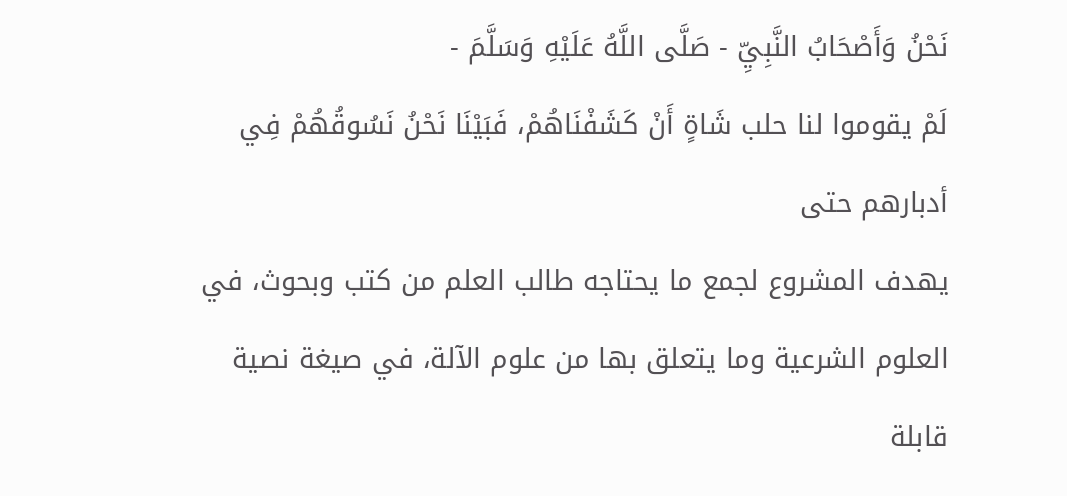نَحْنُ وَأَصْحَابُ النَّبِيِّ - صَلَّى اللَّهُ عَلَيْهِ وَسَلَّمَ -
لَمْ يقوموا لنا حلب شَاةٍ أَنْ كَشَفْنَاهُمْ، فَبَيْنَا نَحْنُ نَسُوقُهُمْ فِي أدبارهم حتى
يهدف المشروع لجمع ما يحتاجه طالب العلم من كتب وبحوث، في العلوم الشرعية وما يتعلق بها من علوم الآلة، في صيغة نصية قابلة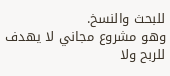للبحث والنسخ.
وهو مشروع مجاني لا يهدف للربح ولا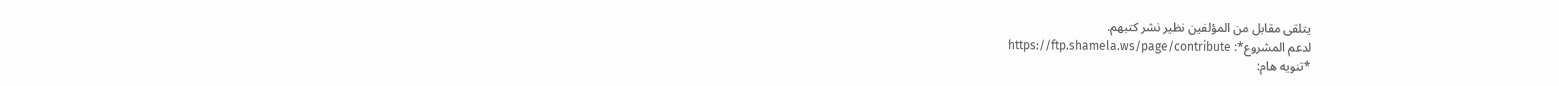يتلقى مقابل من المؤلفين نظير نشر كتبهم.
لدعم المشروع*: https://ftp.shamela.ws/page/contribute
*تنويه هام: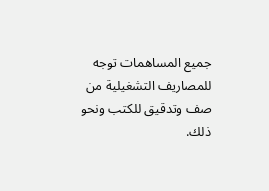جميع المساهمات توجه للمصاريف التشغيلية من صف وتدقيق للكتب ونحو ذلك.